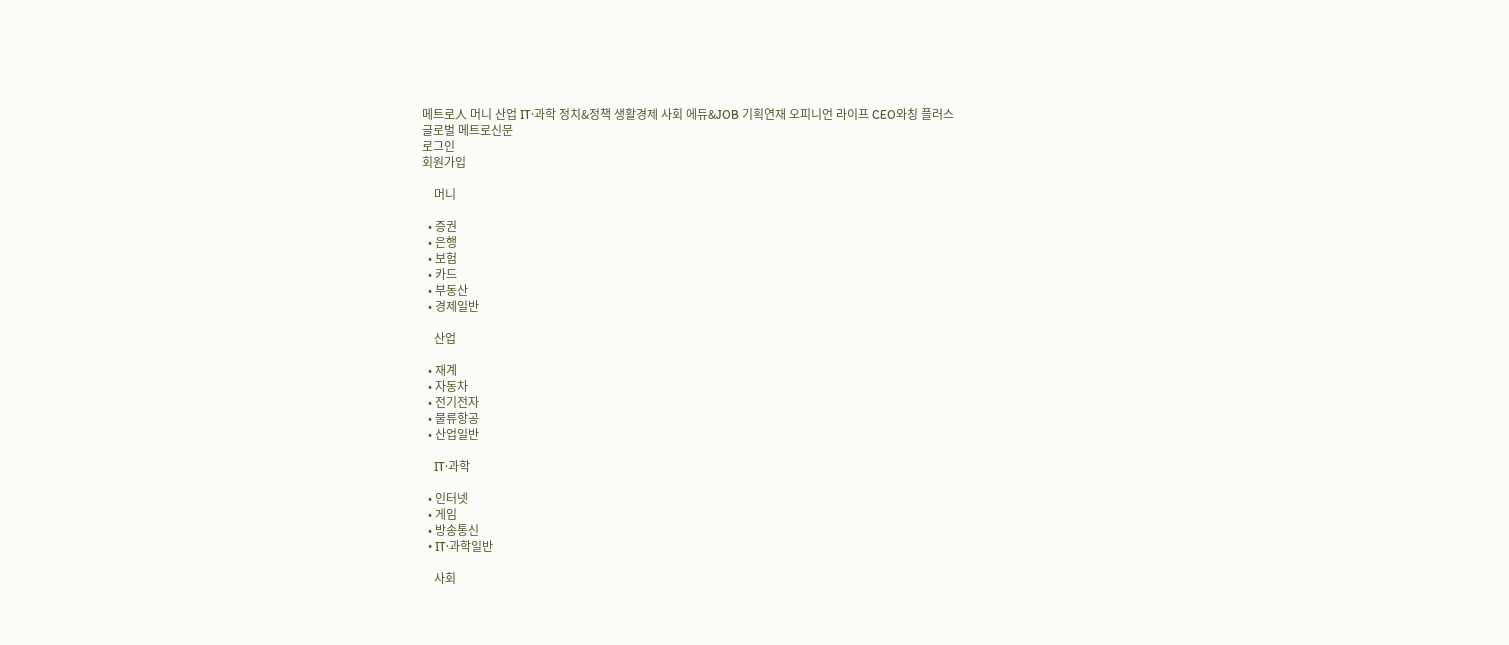메트로人 머니 산업 IT·과학 정치&정책 생활경제 사회 에듀&JOB 기획연재 오피니언 라이프 CEO와칭 플러스
글로벌 메트로신문
로그인
회원가입

    머니

  • 증권
  • 은행
  • 보험
  • 카드
  • 부동산
  • 경제일반

    산업

  • 재계
  • 자동차
  • 전기전자
  • 물류항공
  • 산업일반

    IT·과학

  • 인터넷
  • 게임
  • 방송통신
  • IT·과학일반

    사회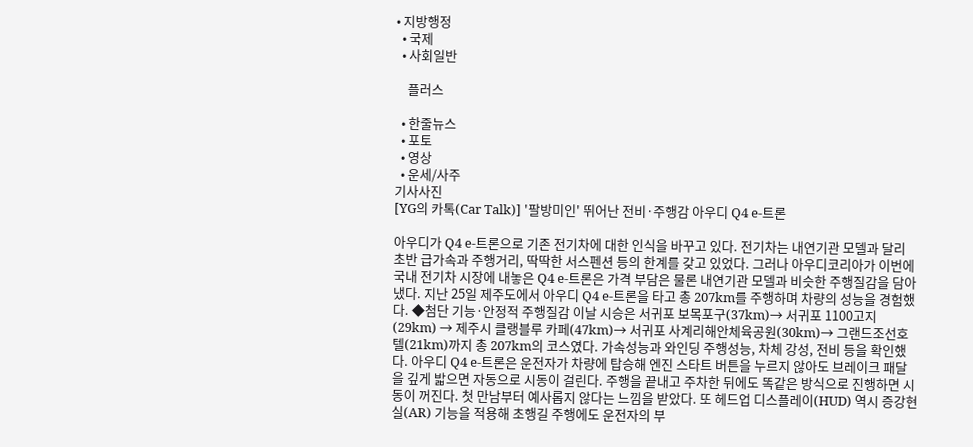• 지방행정
  • 국제
  • 사회일반

    플러스

  • 한줄뉴스
  • 포토
  • 영상
  • 운세/사주
기사사진
[YG의 카톡(Car Talk)] '팔방미인' 뛰어난 전비·주행감 아우디 Q4 e-트론

아우디가 Q4 e-트론으로 기존 전기차에 대한 인식을 바꾸고 있다. 전기차는 내연기관 모델과 달리 초반 급가속과 주행거리, 딱딱한 서스펜션 등의 한계를 갖고 있었다. 그러나 아우디코리아가 이번에 국내 전기차 시장에 내놓은 Q4 e-트론은 가격 부담은 물론 내연기관 모델과 비슷한 주행질감을 담아냈다. 지난 25일 제주도에서 아우디 Q4 e-트론을 타고 총 207km를 주행하며 차량의 성능을 경험했다. ◆첨단 기능·안정적 주행질감 이날 시승은 서귀포 보목포구(37km)→ 서귀포 1100고지(29km) → 제주시 클랭블루 카페(47km)→ 서귀포 사계리해안체육공원(30km)→ 그랜드조선호텔(21km)까지 총 207km의 코스였다. 가속성능과 와인딩 주행성능, 차체 강성, 전비 등을 확인했다. 아우디 Q4 e-트론은 운전자가 차량에 탑승해 엔진 스타트 버튼을 누르지 않아도 브레이크 패달을 깊게 밟으면 자동으로 시동이 걸린다. 주행을 끝내고 주차한 뒤에도 똑같은 방식으로 진행하면 시동이 꺼진다. 첫 만남부터 예사롭지 않다는 느낌을 받았다. 또 헤드업 디스플레이(HUD) 역시 증강현실(AR) 기능을 적용해 초행길 주행에도 운전자의 부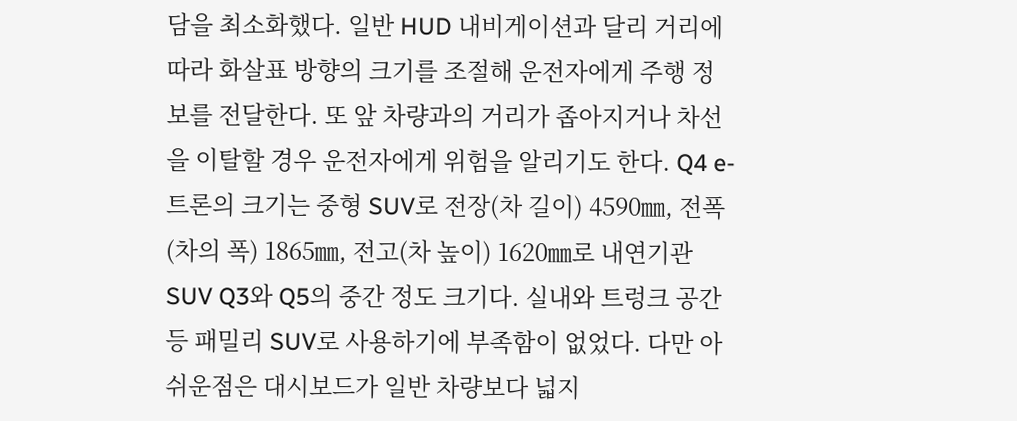담을 최소화했다. 일반 HUD 내비게이션과 달리 거리에 따라 화살표 방향의 크기를 조절해 운전자에게 주행 정보를 전달한다. 또 앞 차량과의 거리가 좁아지거나 차선을 이탈할 경우 운전자에게 위험을 알리기도 한다. Q4 e-트론의 크기는 중형 SUV로 전장(차 길이) 4590㎜, 전폭(차의 폭) 1865㎜, 전고(차 높이) 1620㎜로 내연기관 SUV Q3와 Q5의 중간 정도 크기다. 실내와 트렁크 공간 등 패밀리 SUV로 사용하기에 부족함이 없었다. 다만 아쉬운점은 대시보드가 일반 차량보다 넓지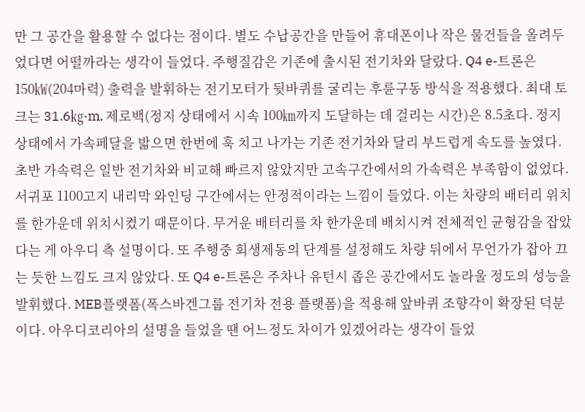만 그 공간을 활용할 수 없다는 점이다. 별도 수납공간을 만들어 휴대폰이나 작은 물건들을 올려두었다면 어떨까라는 생각이 들었다. 주행질감은 기존에 출시된 전기차와 달랐다. Q4 e-트론은 150㎾(204마력) 출력을 발휘하는 전기모터가 뒷바퀴를 굴리는 후륜구동 방식을 적용했다. 최대 토크는 31.6㎏·m, 제로백(정지 상태에서 시속 100㎞까지 도달하는 데 걸리는 시간)은 8.5초다. 정지 상태에서 가속페달을 밟으면 한번에 훅 치고 나가는 기존 전기차와 달리 부드럽게 속도를 높였다. 초반 가속력은 일반 전기차와 비교해 빠르지 않았지만 고속구간에서의 가속력은 부족함이 없었다. 서귀포 1100고지 내리막 와인딩 구간에서는 안정적이라는 느낌이 들었다. 이는 차량의 배터리 위치를 한가운데 위치시켰기 때문이다. 무거운 배터리를 차 한가운데 배치시켜 전체적인 균형감을 잡았다는 게 아우디 측 설명이다. 또 주행중 회생제동의 단계를 설정해도 차량 뒤에서 무언가가 잡아 끄는 듯한 느낌도 크지 않았다. 또 Q4 e-트론은 주차나 유턴시 좁은 공간에서도 놀라울 정도의 성능을 발휘했다. MEB플랫폼(폭스바겐그룹 전기차 전용 플랫폼)을 적용해 앞바퀴 조향각이 확장된 덕분이다. 아우디코리아의 설명을 들었을 땐 어느정도 차이가 있겠어라는 생각이 들었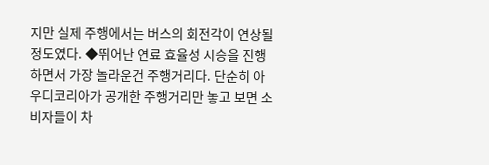지만 실제 주행에서는 버스의 회전각이 연상될 정도였다. ◆뛰어난 연료 효율성 시승을 진행하면서 가장 놀라운건 주행거리다. 단순히 아우디코리아가 공개한 주행거리만 놓고 보면 소비자들이 차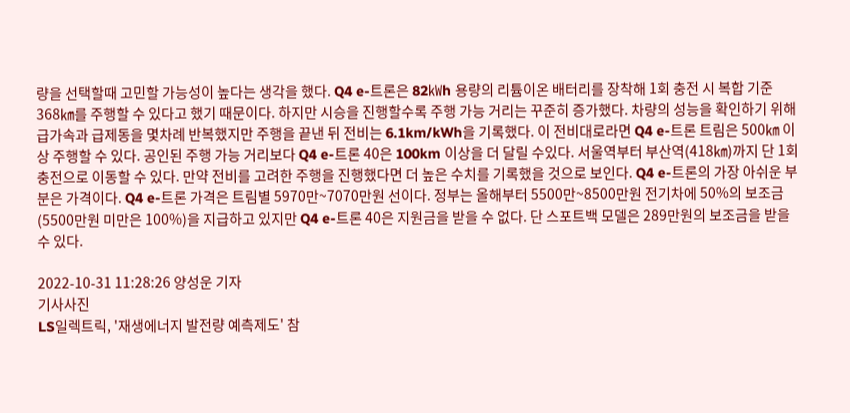량을 선택할때 고민할 가능성이 높다는 생각을 했다. Q4 e-트론은 82㎾h 용량의 리튬이온 배터리를 장착해 1회 충전 시 복합 기준 368㎞를 주행할 수 있다고 했기 때문이다. 하지만 시승을 진행할수록 주행 가능 거리는 꾸준히 증가했다. 차량의 성능을 확인하기 위해 급가속과 급제동을 몇차례 반복했지만 주행을 끝낸 뒤 전비는 6.1km/kWh을 기록했다. 이 전비대로라면 Q4 e-트론 트림은 500㎞ 이상 주행할 수 있다. 공인된 주행 가능 거리보다 Q4 e-트론 40은 100km 이상을 더 달릴 수있다. 서울역부터 부산역(418㎞)까지 단 1회 충전으로 이동할 수 있다. 만약 전비를 고려한 주행을 진행했다면 더 높은 수치를 기록했을 것으로 보인다. Q4 e-트론의 가장 아쉬운 부분은 가격이다. Q4 e-트론 가격은 트림별 5970만~7070만원 선이다. 정부는 올해부터 5500만~8500만원 전기차에 50%의 보조금(5500만원 미만은 100%)을 지급하고 있지만 Q4 e-트론 40은 지원금을 받을 수 없다. 단 스포트백 모델은 289만원의 보조금을 받을 수 있다.

2022-10-31 11:28:26 양성운 기자
기사사진
LS일렉트릭, '재생에너지 발전량 예측제도' 참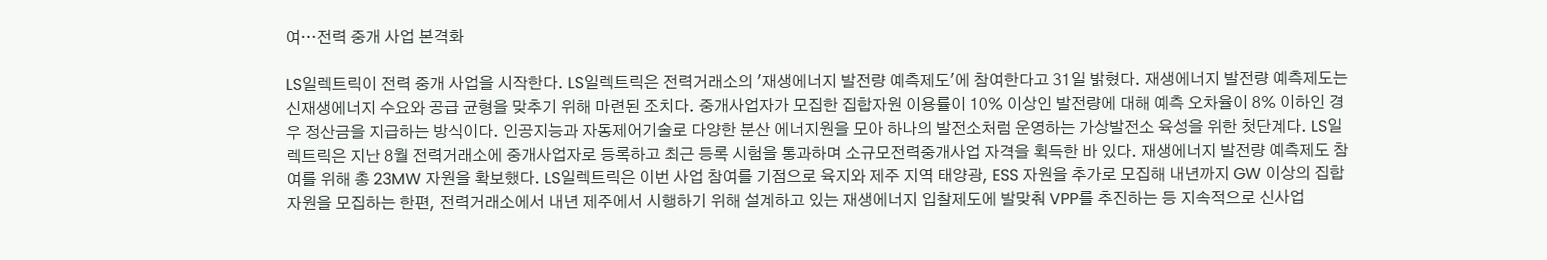여…전력 중개 사업 본격화

LS일렉트릭이 전력 중개 사업을 시작한다. LS일렉트릭은 전력거래소의 '재생에너지 발전량 예측제도'에 참여한다고 31일 밝혔다. 재생에너지 발전량 예측제도는 신재생에너지 수요와 공급 균형을 맞추기 위해 마련된 조치다. 중개사업자가 모집한 집합자원 이용률이 10% 이상인 발전량에 대해 예측 오차율이 8% 이하인 경우 정산금을 지급하는 방식이다. 인공지능과 자동제어기술로 다양한 분산 에너지원을 모아 하나의 발전소처럼 운영하는 가상발전소 육성을 위한 첫단계다. LS일렉트릭은 지난 8월 전력거래소에 중개사업자로 등록하고 최근 등록 시험을 통과하며 소규모전력중개사업 자격을 획득한 바 있다. 재생에너지 발전량 예측제도 참여를 위해 총 23MW 자원을 확보했다. LS일렉트릭은 이번 사업 참여를 기점으로 육지와 제주 지역 태양광, ESS 자원을 추가로 모집해 내년까지 GW 이상의 집합자원을 모집하는 한편, 전력거래소에서 내년 제주에서 시행하기 위해 설계하고 있는 재생에너지 입찰제도에 발맞춰 VPP를 추진하는 등 지속적으로 신사업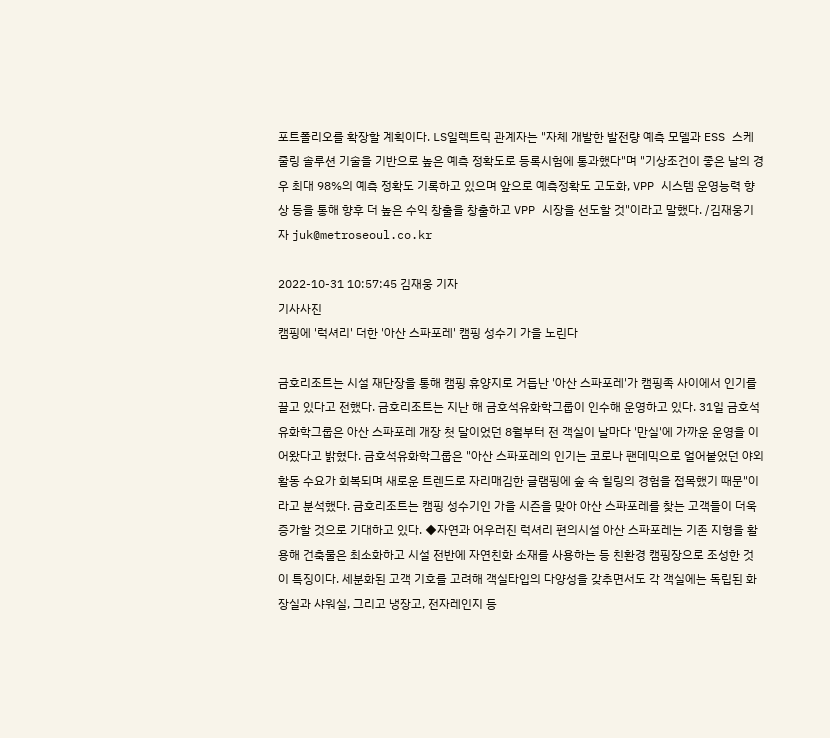포트폴리오를 확장할 계획이다. LS일렉트릭 관계자는 "자체 개발한 발전량 예측 모델과 ESS 스케줄링 솔루션 기술을 기반으로 높은 예측 정확도로 등록시험에 통과했다"며 "기상조건이 좋은 날의 경우 최대 98%의 예측 정확도 기록하고 있으며 앞으로 예측정확도 고도화, VPP 시스템 운영능력 향상 등을 통해 향후 더 높은 수익 창출을 창출하고 VPP 시장을 선도할 것"이라고 말했다. /김재웅기자 juk@metroseoul.co.kr

2022-10-31 10:57:45 김재웅 기자
기사사진
캠핑에 '럭셔리' 더한 '아산 스파포레' 캠핑 성수기 가을 노린다

금호리조트는 시설 재단장을 통해 캠핑 휴양지로 거듭난 '아산 스파포레'가 캠핑족 사이에서 인기를 끌고 있다고 전했다. 금호리조트는 지난 해 금호석유화학그룹이 인수해 운영하고 있다. 31일 금호석유화학그룹은 아산 스파포레 개장 첫 달이었던 8월부터 전 객실이 날마다 '만실'에 가까운 운영을 이어왔다고 밝혔다. 금호석유화학그룹은 "아산 스파포레의 인기는 코로나 팬데믹으로 얼어붙었던 야외활동 수요가 회복되며 새로운 트렌드로 자리매김한 글램핑에 숲 속 힐링의 경험을 접목했기 때문"이라고 분석했다. 금호리조트는 캠핑 성수기인 가을 시즌을 맞아 아산 스파포레를 찾는 고객들이 더욱 증가할 것으로 기대하고 있다. ◆자연과 어우러진 럭셔리 편의시설 아산 스파포레는 기존 지형을 활용해 건축물은 최소화하고 시설 전반에 자연친화 소재를 사용하는 등 친환경 캠핑장으로 조성한 것이 특징이다. 세분화된 고객 기호를 고려해 객실타입의 다양성을 갖추면서도 각 객실에는 독립된 화장실과 샤워실, 그리고 냉장고, 전자레인지 등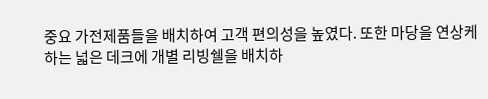중요 가전제품들을 배치하여 고객 편의성을 높였다. 또한 마당을 연상케 하는 넓은 데크에 개별 리빙쉘을 배치하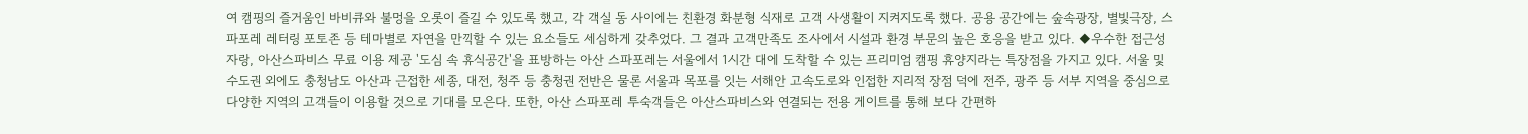여 캠핑의 즐거움인 바비큐와 불멍을 오롯이 즐길 수 있도록 했고, 각 객실 동 사이에는 친환경 화분형 식재로 고객 사생활이 지켜지도록 했다. 공용 공간에는 숲속광장, 별빛극장, 스파포레 레터링 포토존 등 테마별로 자연을 만끽할 수 있는 요소들도 세심하게 갖추었다. 그 결과 고객만족도 조사에서 시설과 환경 부문의 높은 호응을 받고 있다. ◆우수한 접근성 자랑, 아산스파비스 무료 이용 제공 '도심 속 휴식공간'을 표방하는 아산 스파포레는 서울에서 1시간 대에 도착할 수 있는 프리미엄 캠핑 휴양지라는 특장점을 가지고 있다. 서울 및 수도권 외에도 충청남도 아산과 근접한 세종, 대전, 청주 등 충청권 전반은 물론 서울과 목포를 잇는 서해안 고속도로와 인접한 지리적 장점 덕에 전주, 광주 등 서부 지역을 중심으로 다양한 지역의 고객들이 이용할 것으로 기대를 모은다. 또한, 아산 스파포레 투숙객들은 아산스파비스와 연결되는 전용 게이트를 통해 보다 간편하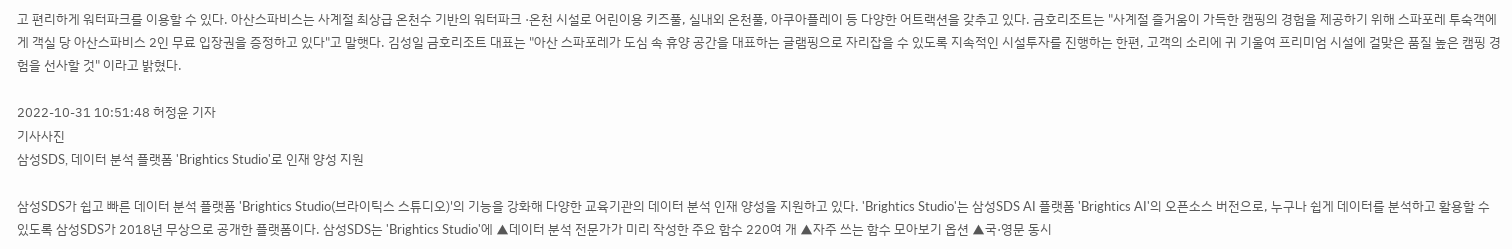고 편리하게 워터파크를 이용할 수 있다. 아산스파비스는 사계절 최상급 온천수 기반의 워터파크 ·온천 시설로 어린이용 키즈풀, 실내외 온천풀, 아쿠아플레이 등 다양한 어트랙션을 갖추고 있다. 금호리조트는 "사계절 즐거움이 가득한 캠핑의 경험을 제공하기 위해 스파포레 투숙객에게 객실 당 아산스파비스 2인 무료 입장권을 증정하고 있다"고 말햇다. 김성일 금호리조트 대표는 "아산 스파포레가 도심 속 휴양 공간을 대표하는 글램핑으로 자리잡을 수 있도록 지속적인 시설투자를 진행하는 한편, 고객의 소리에 귀 기울여 프리미엄 시설에 걸맞은 품질 높은 캠핑 경험을 선사할 것" 이라고 밝혔다.

2022-10-31 10:51:48 허정윤 기자
기사사진
삼성SDS, 데이터 분석 플랫폼 'Brightics Studio'로 인재 양성 지원

삼성SDS가 쉽고 빠른 데이터 분석 플랫폼 'Brightics Studio(브라이틱스 스튜디오)'의 기능을 강화해 다양한 교육기관의 데이터 분석 인재 양성을 지원하고 있다. 'Brightics Studio'는 삼성SDS AI 플랫폼 'Brightics AI'의 오픈소스 버전으로, 누구나 쉽게 데이터를 분석하고 활용할 수 있도록 삼성SDS가 2018년 무상으로 공개한 플랫폼이다. 삼성SDS는 'Brightics Studio'에 ▲데이터 분석 전문가가 미리 작성한 주요 함수 220여 개 ▲자주 쓰는 함수 모아보기 옵션 ▲국·영문 동시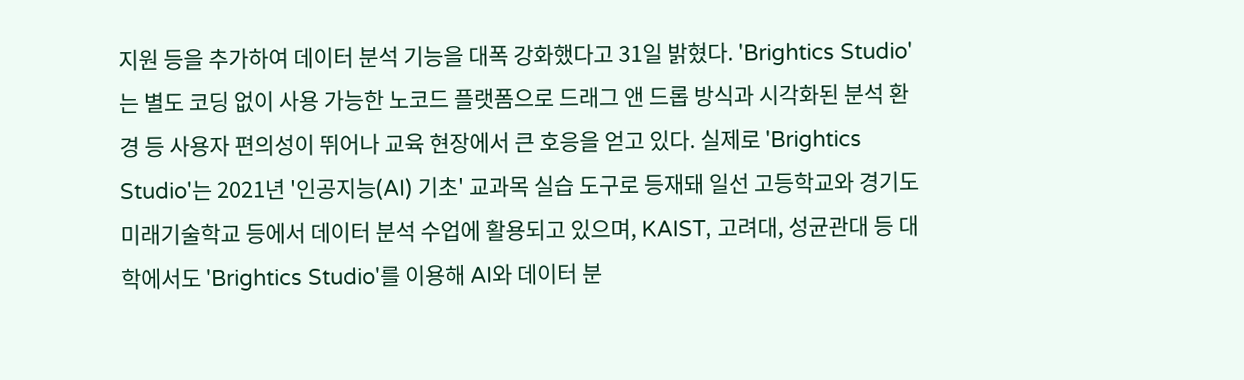지원 등을 추가하여 데이터 분석 기능을 대폭 강화했다고 31일 밝혔다. 'Brightics Studio'는 별도 코딩 없이 사용 가능한 노코드 플랫폼으로 드래그 앤 드롭 방식과 시각화된 분석 환경 등 사용자 편의성이 뛰어나 교육 현장에서 큰 호응을 얻고 있다. 실제로 'Brightics Studio'는 2021년 '인공지능(AI) 기초' 교과목 실습 도구로 등재돼 일선 고등학교와 경기도 미래기술학교 등에서 데이터 분석 수업에 활용되고 있으며, KAIST, 고려대, 성균관대 등 대학에서도 'Brightics Studio'를 이용해 AI와 데이터 분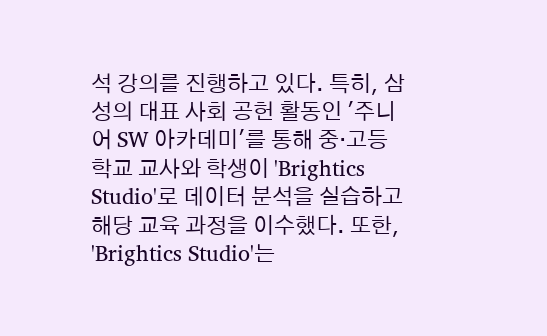석 강의를 진행하고 있다. 특히, 삼성의 대표 사회 공헌 활동인 '주니어 SW 아카데미'를 통해 중·고등학교 교사와 학생이 'Brightics Studio'로 데이터 분석을 실습하고 해당 교육 과정을 이수했다. 또한, 'Brightics Studio'는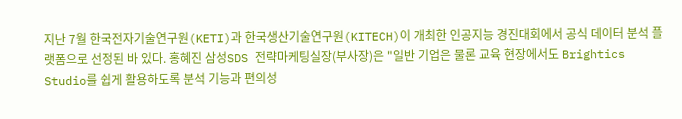지난 7월 한국전자기술연구원(KETI)과 한국생산기술연구원(KITECH)이 개최한 인공지능 경진대회에서 공식 데이터 분석 플랫폼으로 선정된 바 있다. 홍혜진 삼성SDS 전략마케팅실장(부사장)은 "일반 기업은 물론 교육 현장에서도 Brightics Studio를 쉽게 활용하도록 분석 기능과 편의성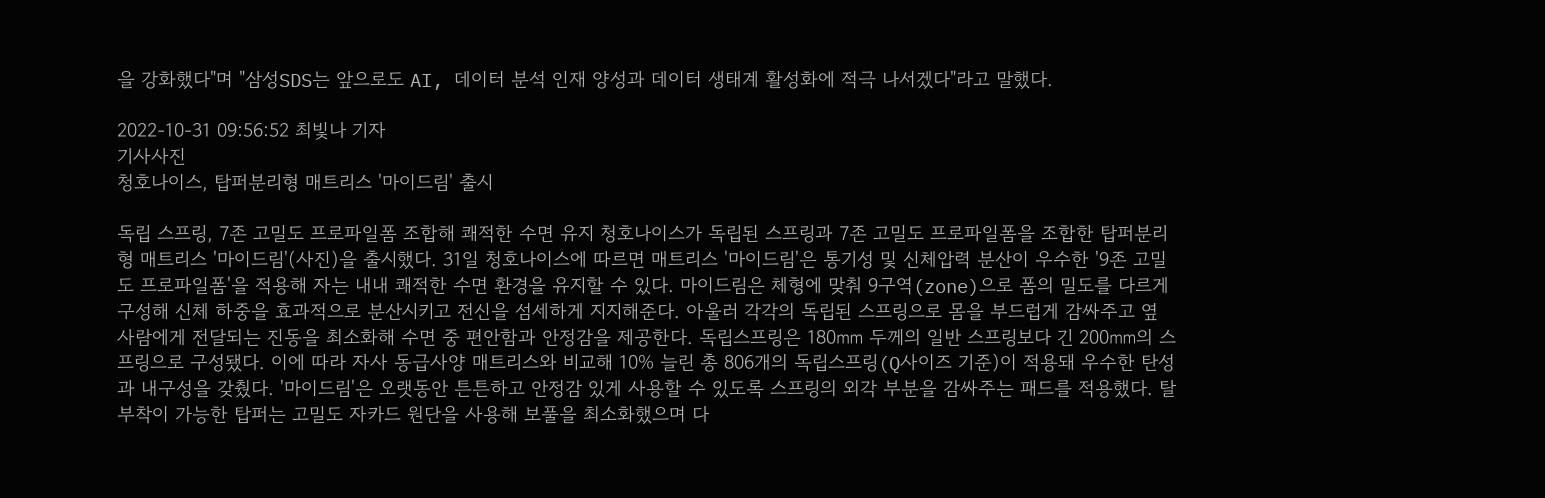을 강화했다"며 "삼성SDS는 앞으로도 AI, 데이터 분석 인재 양성과 데이터 생태계 활성화에 적극 나서겠다"라고 말했다.

2022-10-31 09:56:52 최빛나 기자
기사사진
청호나이스, 탑퍼분리형 매트리스 '마이드림' 출시

독립 스프링, 7존 고밀도 프로파일폼 조합해 쾌적한 수면 유지 청호나이스가 독립된 스프링과 7존 고밀도 프로파일폼을 조합한 탑퍼분리형 매트리스 '마이드림'(사진)을 출시했다. 31일 청호나이스에 따르면 매트리스 '마이드림'은 통기성 및 신체압력 분산이 우수한 '9존 고밀도 프로파일폼'을 적용해 자는 내내 쾌적한 수면 환경을 유지할 수 있다. 마이드림은 체형에 맞춰 9구역(zone)으로 폼의 밀도를 다르게 구성해 신체 하중을 효과적으로 분산시키고 전신을 섬세하게 지지해준다. 아울러 각각의 독립된 스프링으로 몸을 부드럽게 감싸주고 옆 사람에게 전달되는 진동을 최소화해 수면 중 편안함과 안정감을 제공한다. 독립스프링은 180㎜ 두께의 일반 스프링보다 긴 200㎜의 스프링으로 구성됐다. 이에 따라 자사 동급사양 매트리스와 비교해 10% 늘린 총 806개의 독립스프링(Q사이즈 기준)이 적용돼 우수한 탄성과 내구성을 갖췄다. '마이드림'은 오랫동안 튼튼하고 안정감 있게 사용할 수 있도록 스프링의 외각 부분을 감싸주는 패드를 적용했다. 탈부착이 가능한 탑퍼는 고밀도 자카드 원단을 사용해 보풀을 최소화했으며 다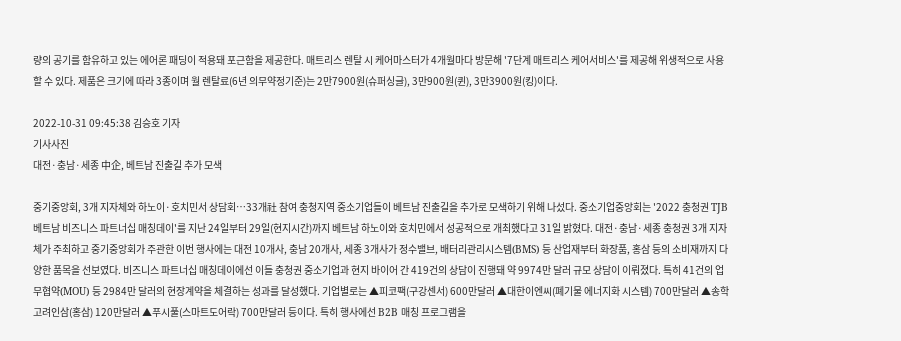량의 공기를 함유하고 있는 에어론 패딩이 적용돼 포근함을 제공한다. 매트리스 렌탈 시 케어마스터가 4개월마다 방문해 '7단계 매트리스 케어서비스'를 제공해 위생적으로 사용할 수 있다. 제품은 크기에 따라 3종이며 월 렌탈료(6년 의무약정기준)는 2만7900원(슈퍼싱글), 3만900원(퀸), 3만3900원(킹)이다.

2022-10-31 09:45:38 김승호 기자
기사사진
대전·충남·세종 中企, 베트남 진출길 추가 모색

중기중앙회, 3개 지자체와 하노이·호치민서 상담회…33개社 참여 충청지역 중소기업들이 베트남 진출길을 추가로 모색하기 위해 나섰다. 중소기업중앙회는 '2022 충청권 TJB 베트남 비즈니스 파트너십 매칭데이'를 지난 24일부터 29일(현지시간)까지 베트남 하노이와 호치민에서 성공적으로 개최했다고 31일 밝혔다. 대전·충남·세종 충청권 3개 지자체가 주최하고 중기중앙회가 주관한 이번 행사에는 대전 10개사, 충남 20개사, 세종 3개사가 정수밸브, 배터리관리시스템(BMS) 등 산업재부터 화장품, 홍삼 등의 소비재까지 다양한 품목을 선보였다. 비즈니스 파트너십 매칭데이에선 이들 충청권 중소기업과 현지 바이어 간 419건의 상담이 진행돼 약 9974만 달러 규모 상담이 이뤄졌다. 특히 41건의 업무협약(MOU) 등 2984만 달러의 현장계약을 체결하는 성과를 달성했다. 기업별로는 ▲피코팩(구강센서) 600만달러 ▲대한이엔씨(폐기물 에너지화 시스템) 700만달러 ▲송학고려인삼(홍삼) 120만달러 ▲푸시풀(스마트도어락) 700만달러 등이다. 특히 행사에선 B2B 매칭 프로그램을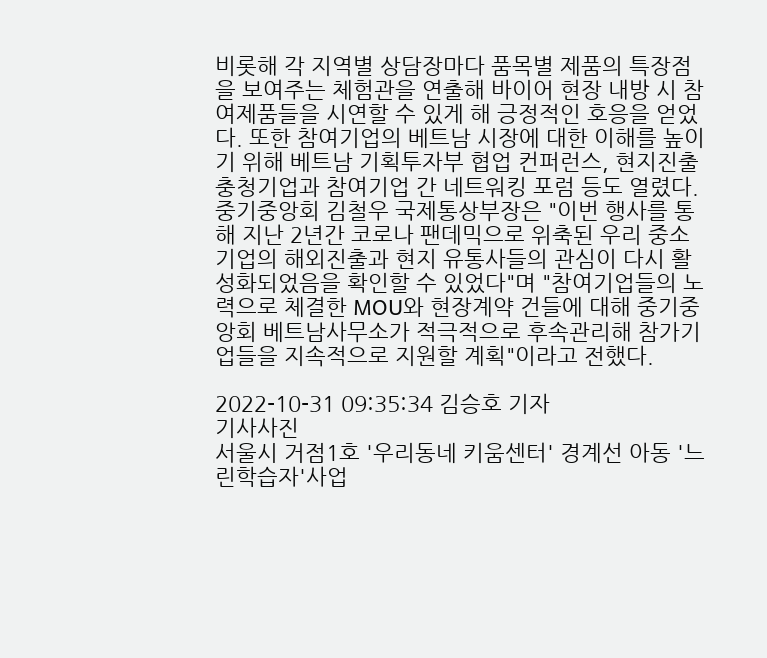비롯해 각 지역별 상담장마다 품목별 제품의 특장점을 보여주는 체험관을 연출해 바이어 현장 내방 시 참여제품들을 시연할 수 있게 해 긍정적인 호응을 얻었다. 또한 참여기업의 베트남 시장에 대한 이해를 높이기 위해 베트남 기획투자부 협업 컨퍼런스, 현지진출 충청기업과 참여기업 간 네트워킹 포럼 등도 열렸다. 중기중앙회 김철우 국제통상부장은 "이번 행사를 통해 지난 2년간 코로나 팬데믹으로 위축된 우리 중소기업의 해외진출과 현지 유통사들의 관심이 다시 활성화되었음을 확인할 수 있었다"며 "참여기업들의 노력으로 체결한 MOU와 현장계약 건들에 대해 중기중앙회 베트남사무소가 적극적으로 후속관리해 참가기업들을 지속적으로 지원할 계획"이라고 전했다.

2022-10-31 09:35:34 김승호 기자
기사사진
서울시 거점1호 '우리동네 키움센터' 경계선 아동 '느린학습자'사업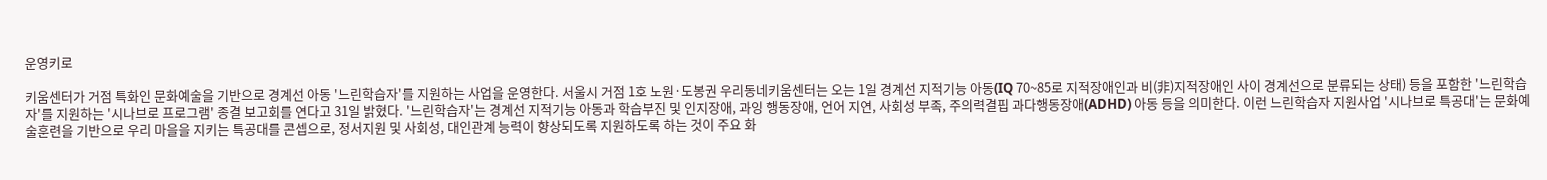운영키로

키움센터가 거점 특화인 문화예술을 기반으로 경계선 아동 '느린학습자'를 지원하는 사업을 운영한다. 서울시 거점 1호 노원·도봉권 우리동네키움센터는 오는 1일 경계선 지적기능 아동(IQ 70~85로 지적장애인과 비(非)지적장애인 사이 경계선으로 분류되는 상태) 등을 포함한 '느린학습자'를 지원하는 '시나브로 프로그램' 종결 보고회를 연다고 31일 밝혔다. '느린학습자'는 경계선 지적기능 아동과 학습부진 및 인지장애, 과잉 행동장애, 언어 지연, 사회성 부족, 주의력결핍 과다행동장애(ADHD) 아동 등을 의미한다. 이런 느린학습자 지원사업 '시나브로 특공대'는 문화예술훈련을 기반으로 우리 마을을 지키는 특공대를 콘셉으로, 정서지원 및 사회성, 대인관계 능력이 향상되도록 지원하도록 하는 것이 주요 화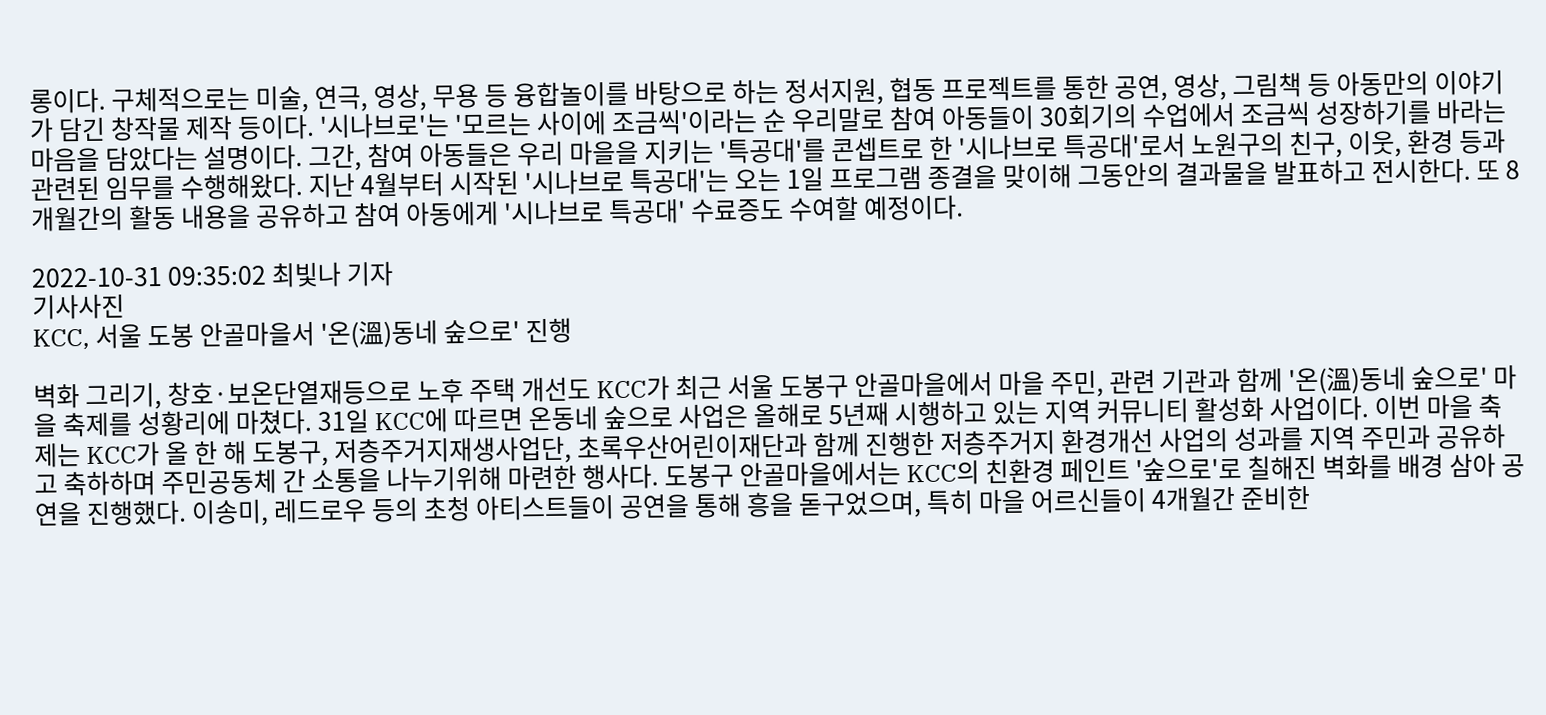롱이다. 구체적으로는 미술, 연극, 영상, 무용 등 융합놀이를 바탕으로 하는 정서지원, 협동 프로젝트를 통한 공연, 영상, 그림책 등 아동만의 이야기가 담긴 창작물 제작 등이다. '시나브로'는 '모르는 사이에 조금씩'이라는 순 우리말로 참여 아동들이 30회기의 수업에서 조금씩 성장하기를 바라는 마음을 담았다는 설명이다. 그간, 참여 아동들은 우리 마을을 지키는 '특공대'를 콘셉트로 한 '시나브로 특공대'로서 노원구의 친구, 이웃, 환경 등과 관련된 임무를 수행해왔다. 지난 4월부터 시작된 '시나브로 특공대'는 오는 1일 프로그램 종결을 맞이해 그동안의 결과물을 발표하고 전시한다. 또 8개월간의 활동 내용을 공유하고 참여 아동에게 '시나브로 특공대' 수료증도 수여할 예정이다.

2022-10-31 09:35:02 최빛나 기자
기사사진
KCC, 서울 도봉 안골마을서 '온(溫)동네 숲으로' 진행

벽화 그리기, 창호·보온단열재등으로 노후 주택 개선도 KCC가 최근 서울 도봉구 안골마을에서 마을 주민, 관련 기관과 함께 '온(溫)동네 숲으로' 마을 축제를 성황리에 마쳤다. 31일 KCC에 따르면 온동네 숲으로 사업은 올해로 5년째 시행하고 있는 지역 커뮤니티 활성화 사업이다. 이번 마을 축제는 KCC가 올 한 해 도봉구, 저층주거지재생사업단, 초록우산어린이재단과 함께 진행한 저층주거지 환경개선 사업의 성과를 지역 주민과 공유하고 축하하며 주민공동체 간 소통을 나누기위해 마련한 행사다. 도봉구 안골마을에서는 KCC의 친환경 페인트 '숲으로'로 칠해진 벽화를 배경 삼아 공연을 진행했다. 이송미, 레드로우 등의 초청 아티스트들이 공연을 통해 흥을 돋구었으며, 특히 마을 어르신들이 4개월간 준비한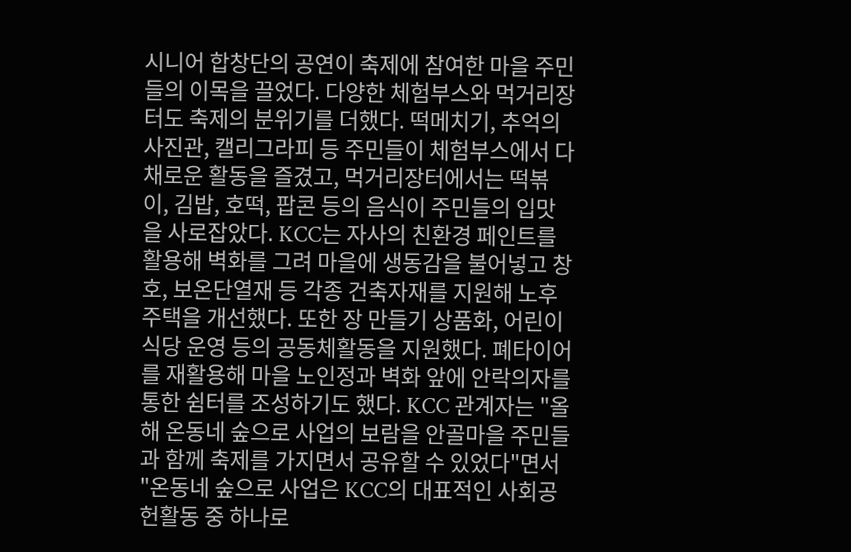시니어 합창단의 공연이 축제에 참여한 마을 주민들의 이목을 끌었다. 다양한 체험부스와 먹거리장터도 축제의 분위기를 더했다. 떡메치기, 추억의 사진관, 캘리그라피 등 주민들이 체험부스에서 다채로운 활동을 즐겼고, 먹거리장터에서는 떡볶이, 김밥, 호떡, 팝콘 등의 음식이 주민들의 입맛을 사로잡았다. KCC는 자사의 친환경 페인트를 활용해 벽화를 그려 마을에 생동감을 불어넣고 창호, 보온단열재 등 각종 건축자재를 지원해 노후 주택을 개선했다. 또한 장 만들기 상품화, 어린이 식당 운영 등의 공동체활동을 지원했다. 폐타이어를 재활용해 마을 노인정과 벽화 앞에 안락의자를 통한 쉼터를 조성하기도 했다. KCC 관계자는 "올해 온동네 숲으로 사업의 보람을 안골마을 주민들과 함께 축제를 가지면서 공유할 수 있었다"면서 "온동네 숲으로 사업은 KCC의 대표적인 사회공헌활동 중 하나로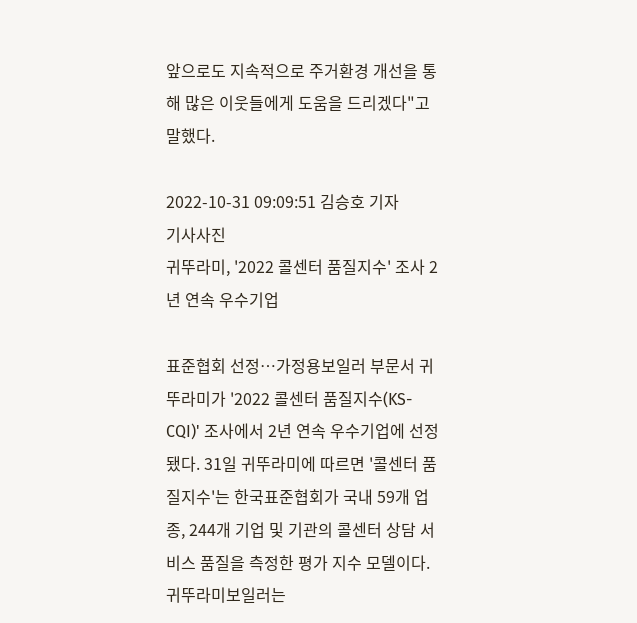앞으로도 지속적으로 주거환경 개선을 통해 많은 이웃들에게 도움을 드리겠다"고 말했다.

2022-10-31 09:09:51 김승호 기자
기사사진
귀뚜라미, '2022 콜센터 품질지수' 조사 2년 연속 우수기업

표준협회 선정…가정용보일러 부문서 귀뚜라미가 '2022 콜센터 품질지수(KS-CQI)' 조사에서 2년 연속 우수기업에 선정됐다. 31일 귀뚜라미에 따르면 '콜센터 품질지수'는 한국표준협회가 국내 59개 업종, 244개 기업 및 기관의 콜센터 상담 서비스 품질을 측정한 평가 지수 모델이다. 귀뚜라미보일러는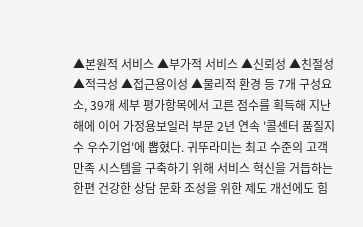▲본원적 서비스 ▲부가적 서비스 ▲신뢰성 ▲친절성 ▲적극성 ▲접근용이성 ▲물리적 환경 등 7개 구성요소, 39개 세부 평가항목에서 고른 점수를 획득해 지난해에 이어 가정용보일러 부문 2년 연속 '콜센터 품질지수 우수기업'에 뽑혔다. 귀뚜라미는 최고 수준의 고객만족 시스템을 구축하기 위해 서비스 혁신을 거듭하는 한편 건강한 상담 문화 조성을 위한 제도 개선에도 힘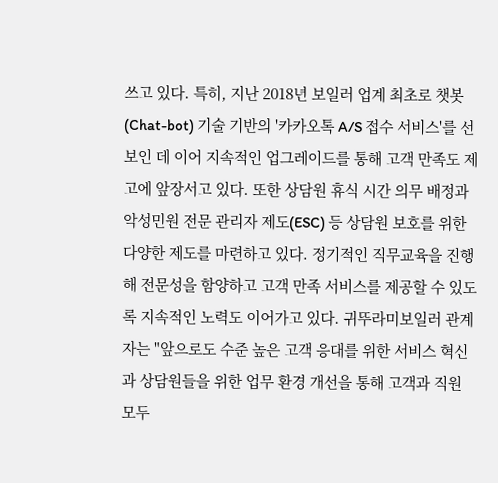쓰고 있다. 특히, 지난 2018년 보일러 업계 최초로 챗봇(Chat-bot) 기술 기반의 '카카오톡 A/S 접수 서비스'를 선보인 데 이어 지속적인 업그레이드를 통해 고객 만족도 제고에 앞장서고 있다. 또한 상담원 휴식 시간 의무 배정과 악성민원 전문 관리자 제도(ESC) 등 상담원 보호를 위한 다양한 제도를 마련하고 있다. 정기적인 직무교육을 진행해 전문성을 함양하고 고객 만족 서비스를 제공할 수 있도록 지속적인 노력도 이어가고 있다. 귀뚜라미보일러 관계자는 "앞으로도 수준 높은 고객 응대를 위한 서비스 혁신과 상담원들을 위한 업무 환경 개선을 통해 고객과 직원 모두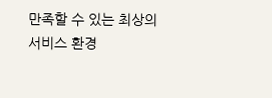만족할 수 있는 최상의 서비스 환경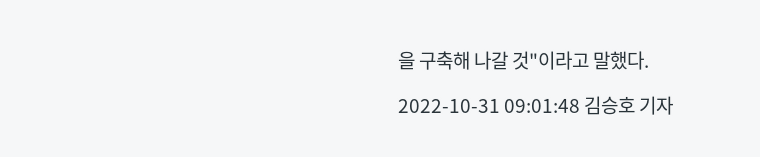을 구축해 나갈 것"이라고 말했다.

2022-10-31 09:01:48 김승호 기자